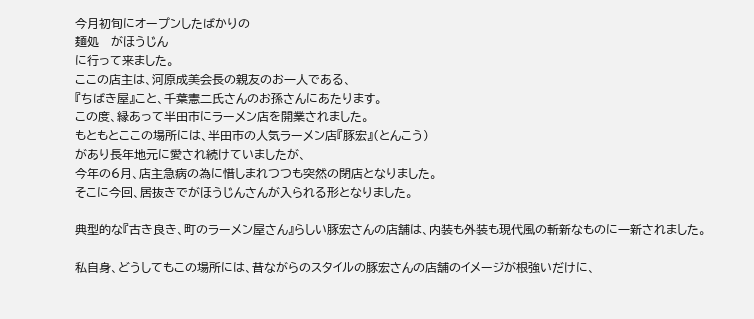今月初旬にオープンしたばかりの
麺処   がほうじん
に行って来ました。
ここの店主は、河原成美会長の親友のお一人である、
『ちばき屋』こと、千葉憲二氏さんのお孫さんにあたります。
この度、縁あって半田市にラーメン店を開業されました。
もともとここの場所には、半田市の人気ラーメン店『豚宏』(とんこう)
があり長年地元に愛され続けていましたが、
今年の6月、店主急病の為に惜しまれつつも突然の閉店となりました。
そこに今回、居抜きでがほうじんさんが入られる形となりました。

典型的な『古き良き、町のラーメン屋さん』らしい豚宏さんの店舗は、内装も外装も現代風の斬新なものに一新されました。

私自身、どうしてもこの場所には、昔ながらのスタイルの豚宏さんの店舗のイメージが根強いだけに、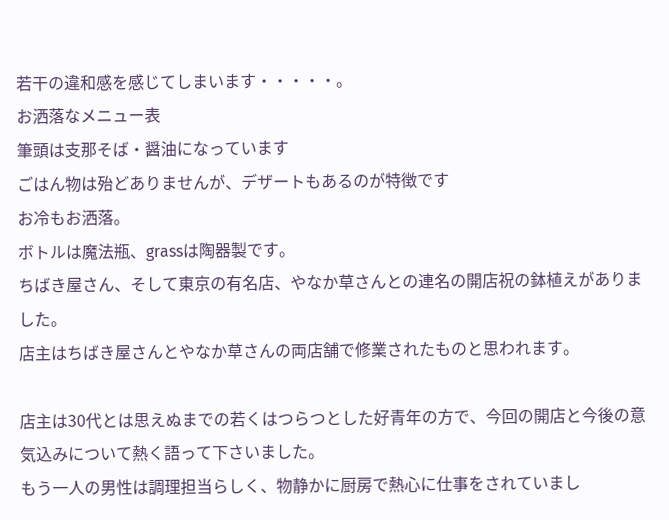若干の違和感を感じてしまいます・・・・・。
お洒落なメニュー表
筆頭は支那そば・醤油になっています
ごはん物は殆どありませんが、デザートもあるのが特徴です
お冷もお洒落。
ボトルは魔法瓶、grassは陶器製です。
ちばき屋さん、そして東京の有名店、やなか草さんとの連名の開店祝の鉢植えがありました。
店主はちばき屋さんとやなか草さんの両店舗で修業されたものと思われます。

店主は30代とは思えぬまでの若くはつらつとした好青年の方で、今回の開店と今後の意気込みについて熱く語って下さいました。
もう一人の男性は調理担当らしく、物静かに厨房で熱心に仕事をされていまし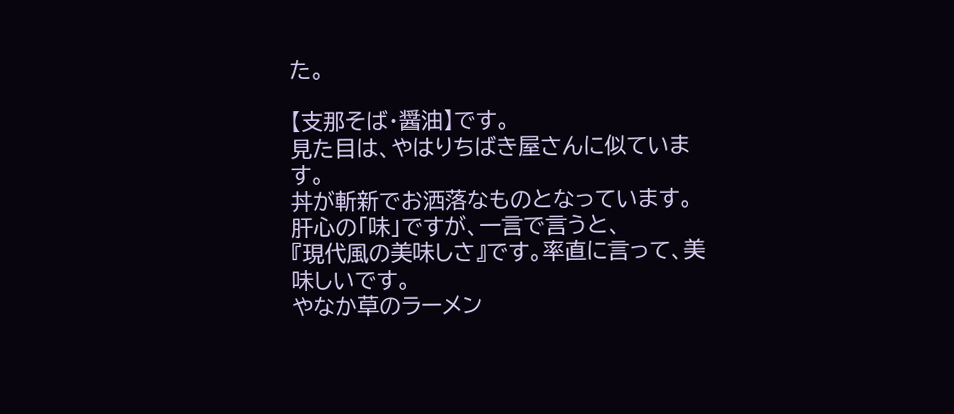た。

【支那そば・醤油】です。
見た目は、やはりちばき屋さんに似ています。
丼が斬新でお洒落なものとなっています。
肝心の「味」ですが、一言で言うと、
『現代風の美味しさ』です。率直に言って、美味しいです。
やなか草のラーメン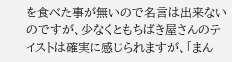を食べた事が無いので名言は出来ないのですが、少なくともちばき屋さんのテイストは確実に感じられますが、「まん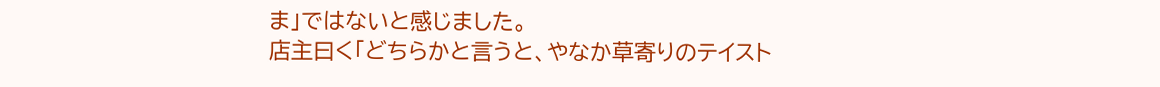ま」ではないと感じました。
店主曰く「どちらかと言うと、やなか草寄りのテイスト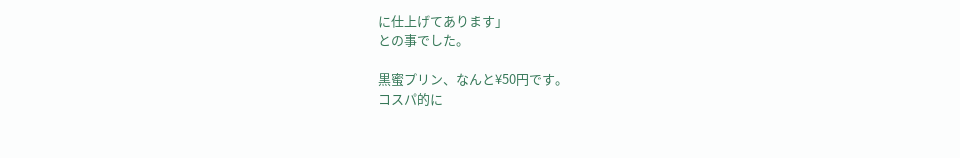に仕上げてあります」
との事でした。

黒蜜プリン、なんと¥50円です。
コスパ的に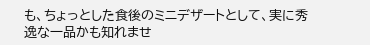も、ちょっとした食後のミニデザートとして、実に秀逸な一品かも知れませ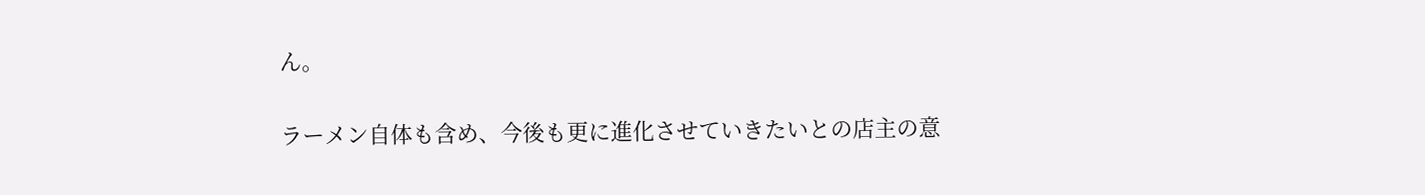ん。

ラーメン自体も含め、今後も更に進化させていきたいとの店主の意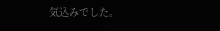気込みでした。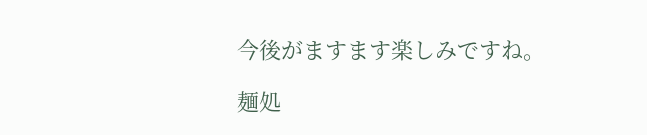今後がますます楽しみですね。

麺処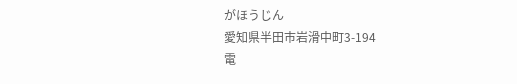がほうじん
愛知県半田市岩滑中町3-194
電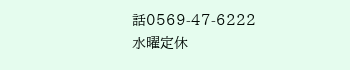話0569-47-6222
水曜定休